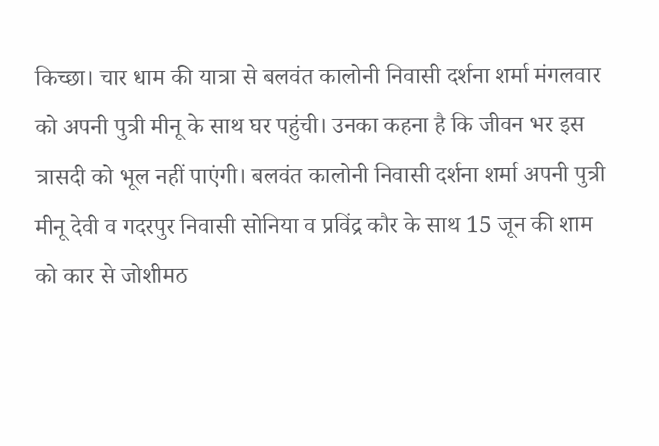किच्छा। चार धाम की यात्रा से बलवंत कालोनी निवासी दर्शना शर्मा मंगलवार को अपनी पुत्री मीनू के साथ घर पहुंची। उनका कहना है कि जीवन भर इस त्रासदी को भूल नहीं पाएंगी। बलवंत कालोनी निवासी दर्शना शर्मा अपनी पुत्री मीनू देवी व गदरपुर निवासी सोनिया व प्रविंद्र कौर के साथ 15 जून की शाम को कार से जोशीमठ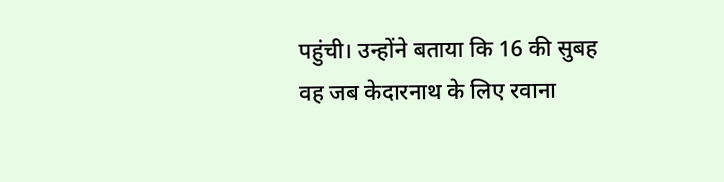पहुंची। उन्होंने बताया कि 16 की सुबह वह जब केदारनाथ के लिए रवाना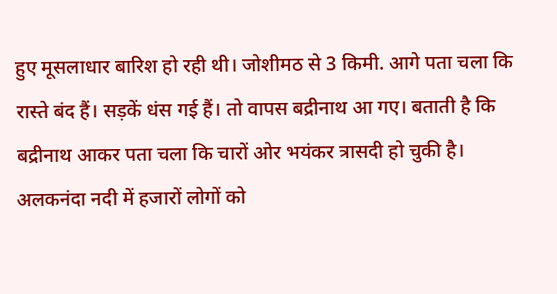हुए मूसलाधार बारिश हो रही थी। जोशीमठ से 3 किमी. आगे पता चला कि रास्ते बंद हैं। सड़कें धंस गई हैं। तो वापस बद्रीनाथ आ गए। बताती है कि बद्रीनाथ आकर पता चला कि चारों ओर भयंकर त्रासदी हो चुकी है। अलकनंदा नदी में हजारों लोगों को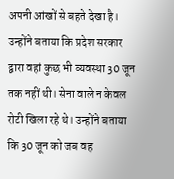अपनी आंखों से बहते देखा है। उन्होंने बताया कि प्रदेश सरकार द्वारा वहां कुछ भी व्यवस्था 30 जून तक नहीं थी। सेना वाले न केवल रोटी खिला रहे थे। उन्होंने बताया कि 30 जून को जब वह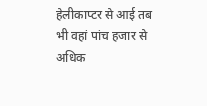हेलीकाप्टर से आई तब भी वहां पांच हजार से अधिक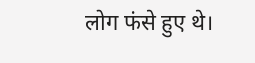लोग फंसे हुए थे।